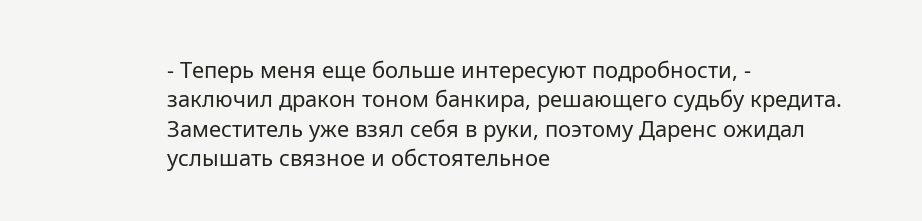- Теперь меня еще больше интересуют подробности, - заключил дракон тоном банкира, решающего судьбу кредита.
Заместитель уже взял себя в руки, поэтому Даренс ожидал услышать связное и обстоятельное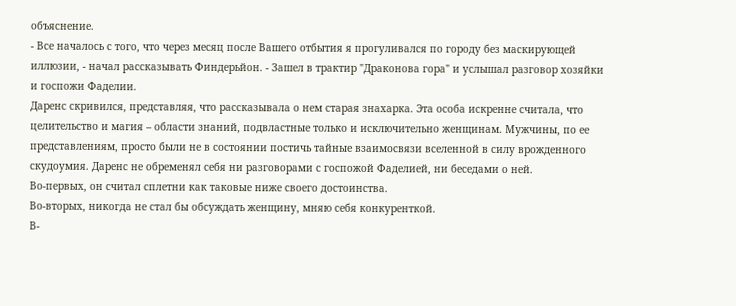объяснение.
- Все началось с того, что через месяц после Вашего отбытия я прогуливался по городу без маскирующей иллюзии, - начал рассказывать Финдерьйон. - Зашел в трактир "Драконова гора" и услышал разговор хозяйки и госпожи Фаделии.
Даренс скривился, представляя, что рассказывала о нем старая знахарка. Эта особа искренне считала, что целительство и магия – области знаний, подвластные только и исключительно женщинам. Мужчины, по ее представлениям, просто были не в состоянии постичь тайные взаимосвязи вселенной в силу врожденного скудоумия. Даренс не обременял себя ни разговорами с госпожой Фаделией, ни беседами о ней.
Во-первых, он считал сплетни как таковые ниже своего достоинства.
Во-вторых, никогда не стал бы обсуждать женщину, мняю себя конкуренткой.
В-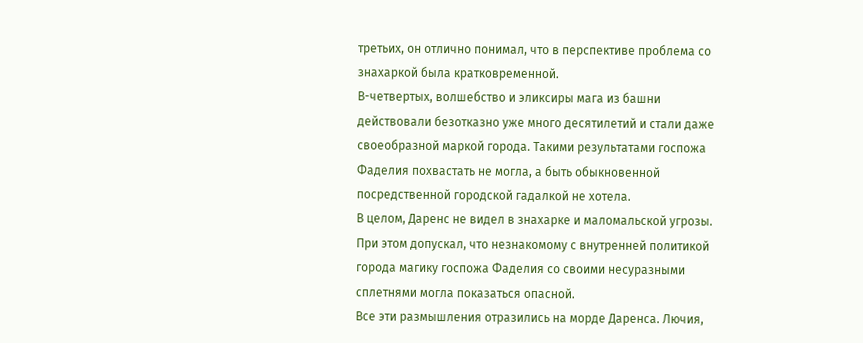третьих, он отлично понимал, что в перспективе проблема со знахаркой была кратковременной.
В-четвертых, волшебство и эликсиры мага из башни действовали безотказно уже много десятилетий и стали даже своеобразной маркой города. Такими результатами госпожа Фаделия похвастать не могла, а быть обыкновенной посредственной городской гадалкой не хотела.
В целом, Даренс не видел в знахарке и маломальской угрозы. При этом допускал, что незнакомому с внутренней политикой города магику госпожа Фаделия со своими несуразными сплетнями могла показаться опасной.
Все эти размышления отразились на морде Даренса. Лючия,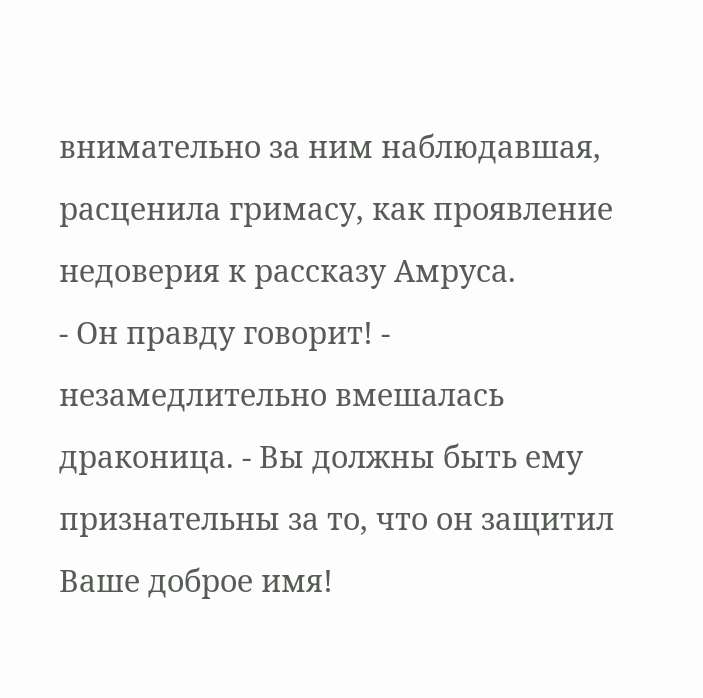внимательно за ним наблюдавшая, расценила гримасу, как проявление недоверия к рассказу Амруса.
- Он правду говорит! - незамедлительно вмешалась драконица. - Вы должны быть ему признательны за то, что он защитил Ваше доброе имя!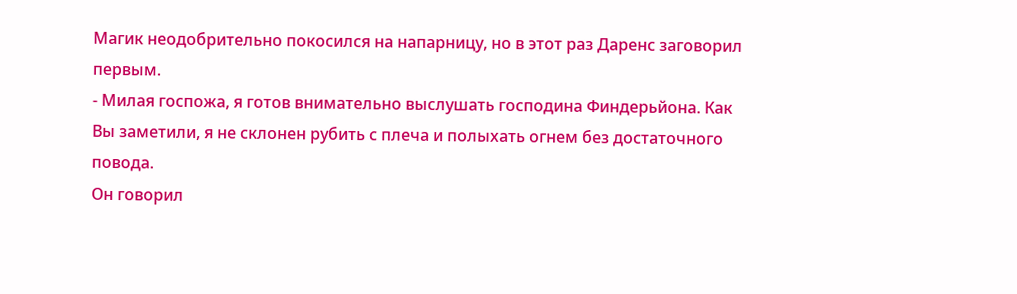Магик неодобрительно покосился на напарницу, но в этот раз Даренс заговорил первым.
- Милая госпожа, я готов внимательно выслушать господина Финдерьйона. Как Вы заметили, я не склонен рубить с плеча и полыхать огнем без достаточного повода.
Он говорил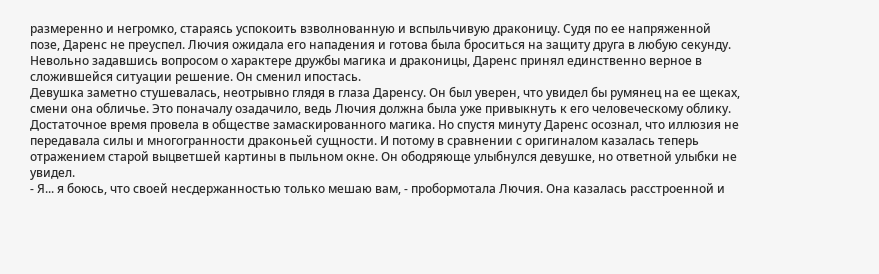размеренно и негромко, стараясь успокоить взволнованную и вспыльчивую драконицу. Судя по ее напряженной позе, Даренс не преуспел. Лючия ожидала его нападения и готова была броситься на защиту друга в любую секунду. Невольно задавшись вопросом о характере дружбы магика и драконицы, Даренс принял единственно верное в сложившейся ситуации решение. Он сменил ипостась.
Девушка заметно стушевалась, неотрывно глядя в глаза Даренсу. Он был уверен, что увидел бы румянец на ее щеках, смени она обличье. Это поначалу озадачило, ведь Лючия должна была уже привыкнуть к его человеческому облику. Достаточное время провела в обществе замаскированного магика. Но спустя минуту Даренс осознал, что иллюзия не передавала силы и многогранности драконьей сущности. И потому в сравнении с оригиналом казалась теперь отражением старой выцветшей картины в пыльном окне. Он ободряюще улыбнулся девушке, но ответной улыбки не увидел.
- Я... я боюсь, что своей несдержанностью только мешаю вам, - пробормотала Лючия. Она казалась расстроенной и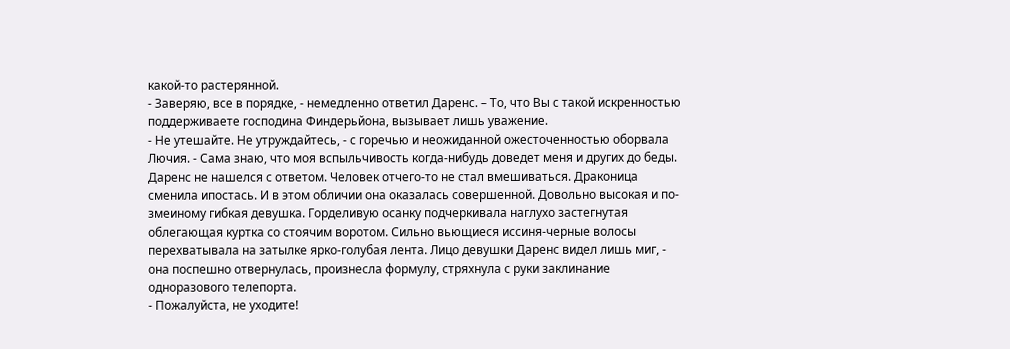какой-то растерянной.
- Заверяю, все в порядке, - немедленно ответил Даренс. – То, что Вы с такой искренностью поддерживаете господина Финдерьйона, вызывает лишь уважение.
- Не утешайте. Не утруждайтесь, - с горечью и неожиданной ожесточенностью оборвала Лючия. - Сама знаю, что моя вспыльчивость когда-нибудь доведет меня и других до беды.
Даренс не нашелся с ответом. Человек отчего-то не стал вмешиваться. Драконица сменила ипостась. И в этом обличии она оказалась совершенной. Довольно высокая и по-змеиному гибкая девушка. Горделивую осанку подчеркивала наглухо застегнутая облегающая куртка со стоячим воротом. Сильно вьющиеся иссиня-черные волосы перехватывала на затылке ярко-голубая лента. Лицо девушки Даренс видел лишь миг, - она поспешно отвернулась, произнесла формулу, стряхнула с руки заклинание одноразового телепорта.
- Пожалуйста, не уходите!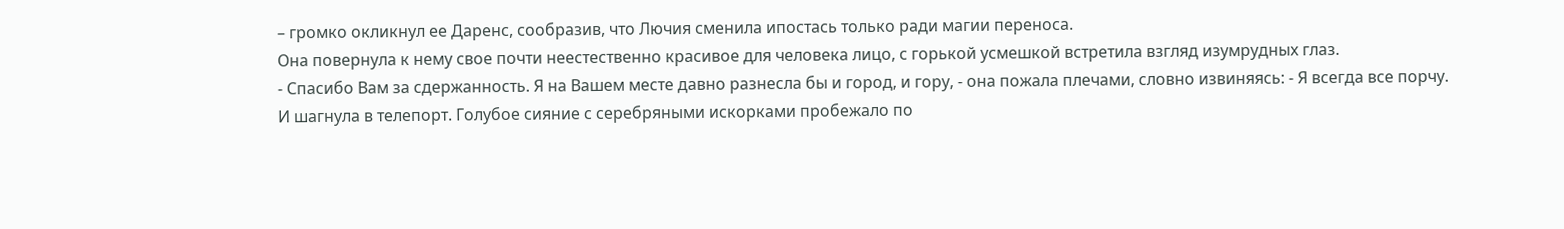– громко окликнул ее Даренс, сообразив, что Лючия сменила ипостась только ради магии переноса.
Она повернула к нему свое почти неестественно красивое для человека лицо, с горькой усмешкой встретила взгляд изумрудных глаз.
- Спасибо Вам за сдержанность. Я на Вашем месте давно разнесла бы и город, и гору, - она пожала плечами, словно извиняясь: - Я всегда все порчу.
И шагнула в телепорт. Голубое сияние с серебряными искорками пробежало по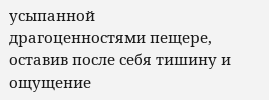усыпанной драгоценностями пещере, оставив после себя тишину и ощущение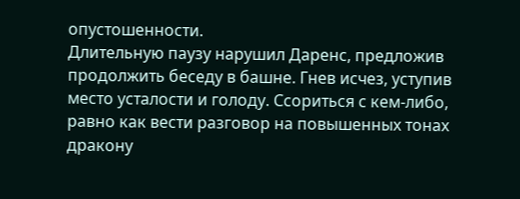опустошенности.
Длительную паузу нарушил Даренс, предложив продолжить беседу в башне. Гнев исчез, уступив место усталости и голоду. Ссориться с кем-либо, равно как вести разговор на повышенных тонах дракону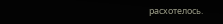расхотелось.